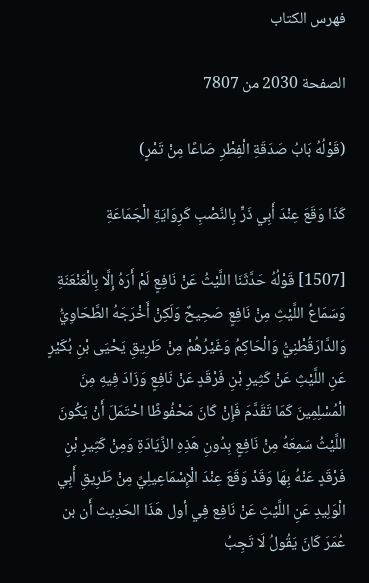فهرس الكتاب

الصفحة 2030 من 7807

(قَوْلُهُ بَابُ صَدَقَةِ الْفِطْرِ صَاعًا مِنْ تَمْرٍ)

كَذَا وَقَعَ عِنْدَ أَبِي ذَرٍّ بِالنَّصْبِ كَرِوَايَةِ الْجَمَاعَةِ

[1507] قَوْلُهُ حَدَّثَنَا اللَّيْثُ عَنْ نَافِعٍ لَمْ أَرَهُ إِلَّا بِالْعَنْعَنَةِ وَسَمَاعُ اللَّيْثِ مِنْ نَافِعٍ صَحِيحٌ وَلَكِنْ أَخْرَجَهُ الطَّحَاوِيُّ وَالدَّارَقُطْنِيُّ وَالْحَاكِمُ وَغَيْرُهُمْ مِنْ طَرِيقِ يَحْيَى بْنِ بُكَيْرٍ عَنِ اللَّيْثِ عَنْ كَثِيرِ بْنِ فَرْقَدٍ عَنْ نَافِعٍ وَزَادَ فِيهِ مِنَ الْمُسْلِمِينَ كَمَا تَقَدَّمَ فَإِنْ كَانَ مَحْفُوظًا احْتَمَلَ أَنْ يَكُونَ اللَّيْثُ سَمِعَهُ مِنْ نَافِعٍ بِدُونِ هَذِهِ الزِّيَادَةِ وَمِنْ كَثِيرِ بْنِ فَرْقَدٍ عَنْهُ بِهَا وَقَدْ وَقَعَ عِنْدَ الْإِسْمَاعِيلِيِّ مِنْ طَرِيقِ أَبِي الْوَلِيدِ عَنِ اللَّيْثِ عَنْ نَافِع فِي أول هَذَا الحَدِيث أَن بن عُمَرَ كَانَ يَقُولُ لَا تَجِبُ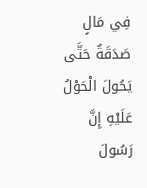فِي مَالٍ صَدَقَةٌ حَتَّى يَحُولَ الْحَوْلُ عَلَيْهِ إِنَّ رَسُولَ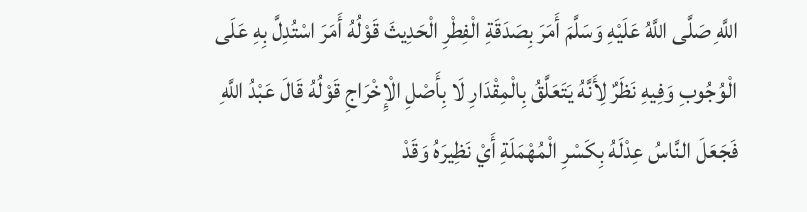اللَّهِ صَلَّى اللَّهُ عَلَيْهِ وَسَلَّمَ أَمَرَ بِصَدَقَةِ الْفِطْرِ الْحَدِيثَ قَوْلُهُ أَمَرَ اسْتُدِلَّ بِهِ عَلَى الْوُجُوبِ وَفِيهِ نَظَرٌ لِأَنَّهُ يَتَعَلَّقُ بِالْمِقْدَارِ لَا بِأَصْلِ الْإِخْرَاجِ قَوْلُهُ قَالَ عَبْدُ اللَّهِ فَجَعَلَ النَّاسُ عِدْلَهُ بِكَسْرِ الْمُهْمَلَةِ أَيْ نَظِيرَهُ وَقَدْ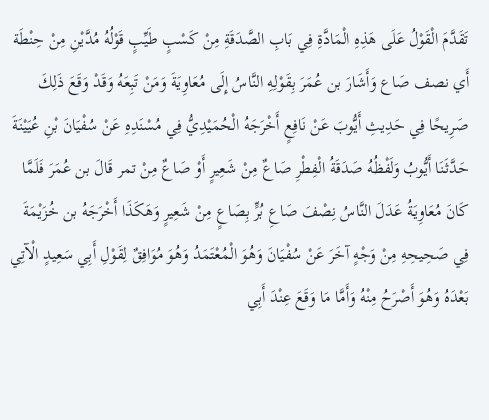تَقَدَّمَ الْقَوْلُ عَلَى هَذِهِ الْمَادَّةِ فِي بَابِ الصَّدَقَةِ مِنْ كَسْبٍ طَيِّبٍ قَوْلُهُ مُدَّيْنِ مِنْ حِنْطَة أَي نصف صَاع وَأَشَارَ بن عُمَرَ بِقَوْلِهِ النَّاسُ إِلَى مُعَاوِيَةَ وَمَنْ تَبِعَهُ وَقَدْ وَقَعَ ذَلِكَ صَرِيحًا فِي حَدِيثِ أَيُّوبَ عَنْ نَافِعٍ أَخْرَجَهُ الْحُمَيْدِيُّ فِي مُسْنَدِهِ عَنْ سُفْيَانَ بْنِ عُيَيْنَةَ حَدَّثَنَا أَيُّوبُ وَلَفْظُهُ صَدَقَةُ الْفِطْرِ صَاعٌ مِنْ شَعِيرٍ أَوْ صَاعٌ مِنْ تمر قَالَ بن عُمَرَ فَلَمَّا كَانَ مُعَاوِيَةُ عَدَلَ النَّاسُ نِصْفَ صَاعِ بُرٍّ بِصَاعٍ مِنْ شَعِيرٍ وَهَكَذَا أَخْرَجَهُ بن خُزَيْمَةَ فِي صَحِيحِهِ مِنْ وَجْهٍ آخَرَ عَنْ سُفْيَانَ وَهُوَ الْمُعْتَمَدُ وَهُوَ مُوَافِقٌ لِقَوْلِ أَبِي سَعِيدٍ الْآتِي بَعْدَهُ وَهُوَ أَصْرَحُ مِنْهُ وَأَمَّا مَا وَقَعَ عِنْدَ أَبِي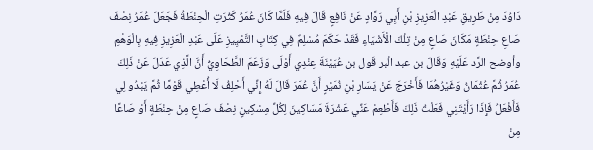دَاوُدَ مِنْ طَرِيقِ عَبْدِ الْعَزِيزِ بْنِ أَبِي رَوَّادٍ عَنْ نَافِعٍ قَالَ فِيهِ فَلَمَّا كَانَ عُمَرُ كَثُرَتِ الْحِنْطَةُ فَجَعَلَ عُمَرُ نِصْفَ صَاعِ حِنْطَةٍ مَكَانَ صَاعٍ مِنْ تِلْكَ الْأَشْيَاءِ فَقَدْ حَكَمَ مُسْلِمٌ فِي كِتَابِ التَّمْيِيزِ عَلَى عَبْدِ الْعَزِيزِ فِيهِ بِالْوَهْمِ وأوضح الرَّد عَلَيْهِ وَقَالَ بن عبد الْبر قَول بن عُيَيْنَةَ عِنْدِي أَوْلَى وَزَعَمَ الطَّحَاوِيُّ أَنَّ الَّذِي عَدَلَ عَنْ ذَلِكَ عُمَرُ ثُمَّ عُثْمَانُ وَغَيْرُهُمَا فَأَخْرَجَ عَنْ يَسَارِ بْنِ نُمَيْرٍ أَنَّ عُمَرَ قَالَ لَهُ إِنِّي أَحْلِفُ لَا أُعْطِي قَوْمًا ثُمَّ يَبْدُو لِي فَأَفْعَلُ فَإِذَا رَأَيْتَنِي فَعَلْتُ ذَلِكَ فَأَطْعِمْ عَنِّي عَشْرَةَ مَسَاكِينَ لِكُلِّ مِسْكِينٍ نِصْفَ صَاعٍ مِنْ حِنْطَةٍ أَوْ صَاعًا مِنْ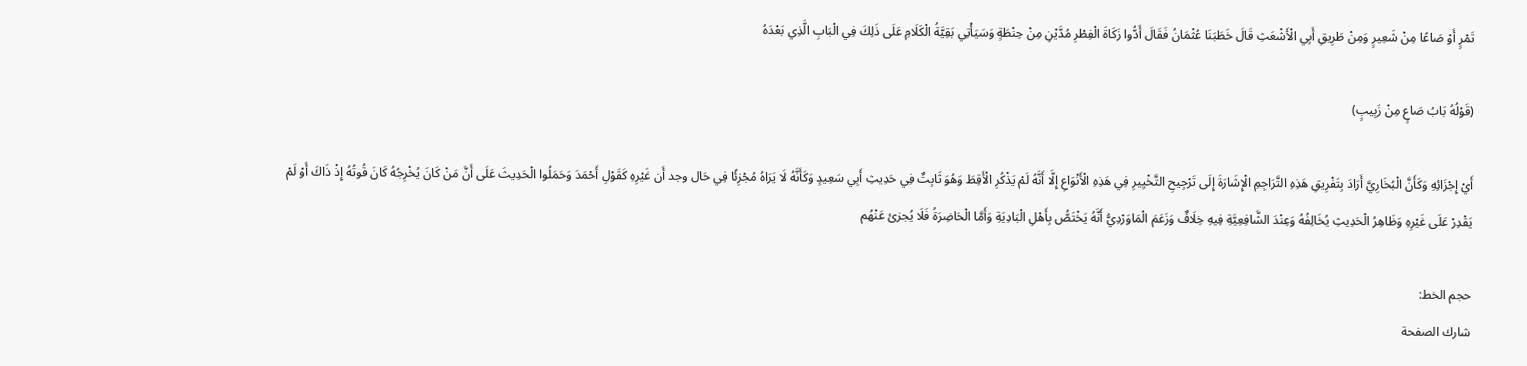تَمْرٍ أَوْ صَاعًا مِنْ شَعِيرٍ وَمِنْ طَرِيقِ أَبِي الْأَشْعَثِ قَالَ خَطَبَنَا عُثْمَانُ فَقَالَ أَدُّوا زَكَاةَ الْفِطْرِ مُدَّيْنِ مِنْ حِنْطَةٍ وَسَيَأْتِي بَقِيَّةُ الْكَلَامِ عَلَى ذَلِكَ فِي الْبَابِ الَّذِي بَعْدَهُ

(قَوْلُهُ بَابُ صَاعٍ مِنْ زَبِيبٍ)

أَيْ إِجْزَائِهِ وَكَأَنَّ الْبُخَارِيَّ أَرَادَ بِتَفْرِيقِ هَذِهِ التَّرَاجِمِ الْإِشَارَةَ إِلَى تَرْجِيحِ التَّخْيِيرِ فِي هَذِهِ الْأَنْوَاعِ إِلَّا أَنَّهُ لَمْ يَذْكُرِ الْأَقِطَ وَهُوَ ثَابِتٌ فِي حَدِيثِ أَبِي سَعِيدٍ وَكَأَنَّهُ لَا يَرَاهُ مُجْزِئًا فِي حَال وجد أَن غَيْرِهِ كَقَوْلِ أَحْمَدَ وَحَمَلُوا الْحَدِيثَ عَلَى أَنَّ مَنْ كَانَ يُخْرِجُهُ كَانَ قُوتُهُ إِذْ ذَاكَ أَوْ لَمْ يَقْدِرْ عَلَى غَيْرِهِ وَظَاهِرُ الْحَدِيثِ يُخَالِفُهُ وَعِنْدَ الشَّافِعِيَّةِ فِيهِ خِلَافٌ وَزَعَمَ الْمَاوَرْدِيُّ أَنَّهُ يَخْتَصُّ بِأَهْلِ الْبَادِيَةِ وَأَمَّا الْحَاضِرَةُ فَلَا يُجزئ عَنْهُم

حجم الخط:
شارك الصفحة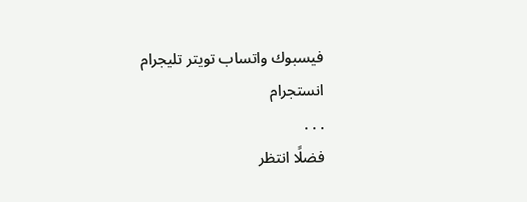فيسبوك واتساب تويتر تليجرام انستجرام
. . .
فضلًا انتظر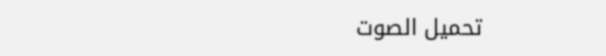تحميل الصوت